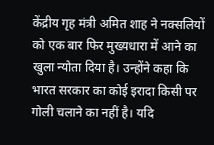केंद्रीय गृह मंत्री अमित शाह ने नक्सलियों को एक बार फिर मुख्यधारा में आने का खुला न्योता दिया है। उन्होंने कहा कि भारत सरकार का कोई इरादा किसी पर गोली चलाने का नहीं है। यदि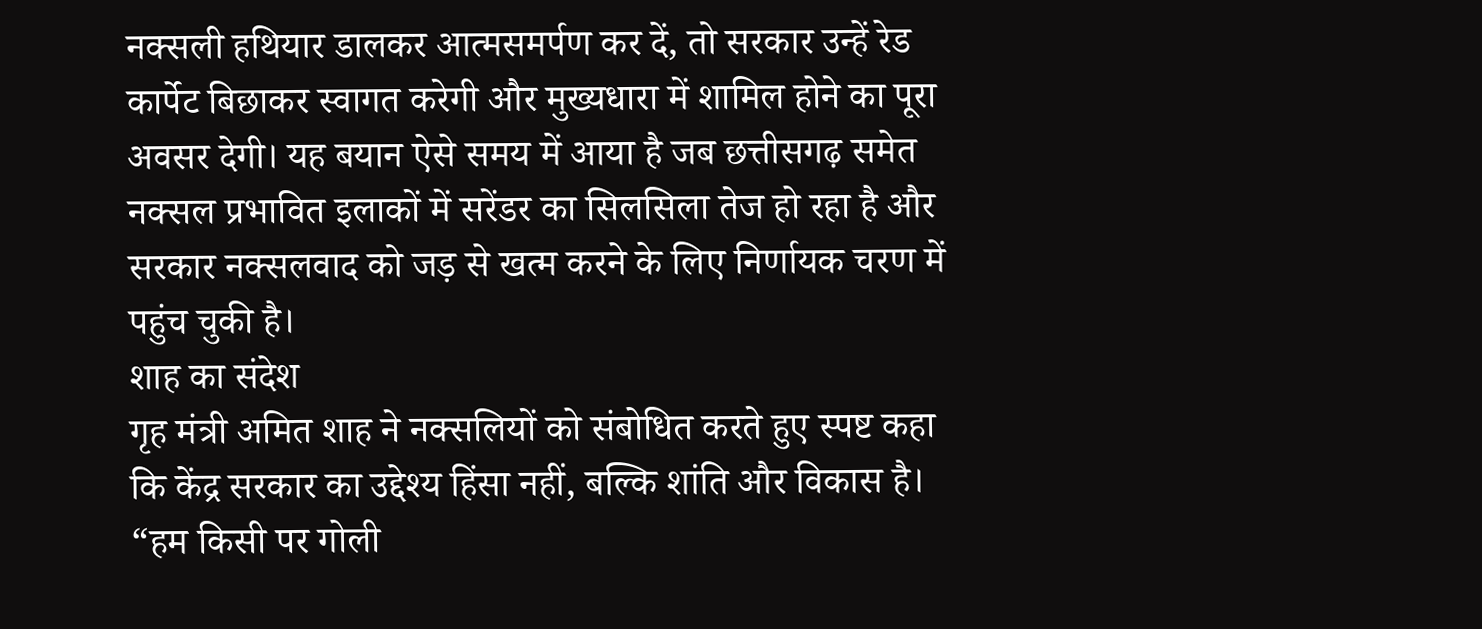नक्सली हथियार डालकर आत्मसमर्पण कर दें, तो सरकार उन्हें रेड कार्पेट बिछाकर स्वागत करेगी और मुख्यधारा में शामिल होने का पूरा अवसर देगी। यह बयान ऐसे समय में आया है जब छत्तीसगढ़ समेत नक्सल प्रभावित इलाकों में सरेंडर का सिलसिला तेज हो रहा है और सरकार नक्सलवाद को जड़ से खत्म करने के लिए निर्णायक चरण में पहुंच चुकी है।
शाह का संदेश
गृह मंत्री अमित शाह ने नक्सलियों को संबोधित करते हुए स्पष्ट कहा कि केंद्र सरकार का उद्देश्य हिंसा नहीं, बल्कि शांति और विकास है। “हम किसी पर गोली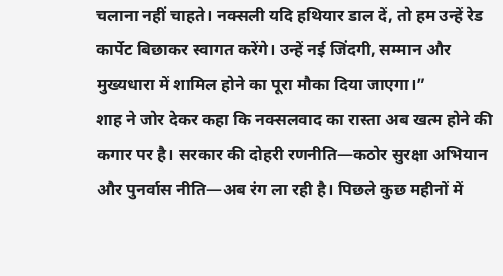चलाना नहीं चाहते। नक्सली यदि हथियार डाल दें, तो हम उन्हें रेड कार्पेट बिछाकर स्वागत करेंगे। उन्हें नई जिंदगी, सम्मान और मुख्यधारा में शामिल होने का पूरा मौका दिया जाएगा।”
शाह ने जोर देकर कहा कि नक्सलवाद का रास्ता अब खत्म होने की कगार पर है। सरकार की दोहरी रणनीति—कठोर सुरक्षा अभियान और पुनर्वास नीति—अब रंग ला रही है। पिछले कुछ महीनों में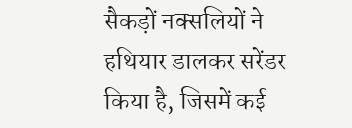सैकड़ों नक्सलियों ने हथियार डालकर सरेंडर किया है, जिसमें कई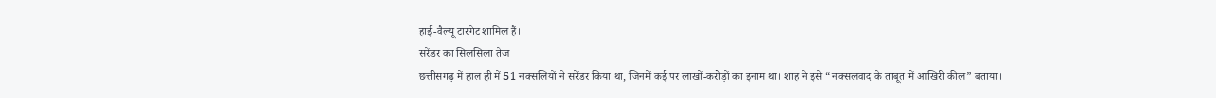हाई-वैल्यू टारगेट शामिल हैं।
सरेंडर का सिलसिला तेज
छत्तीसगढ़ में हाल ही में 51 नक्सलियों ने सरेंडर किया था, जिनमें कई पर लाखों-करोड़ों का इनाम था। शाह ने इसे “नक्सलवाद के ताबूत में आखिरी कील” बताया।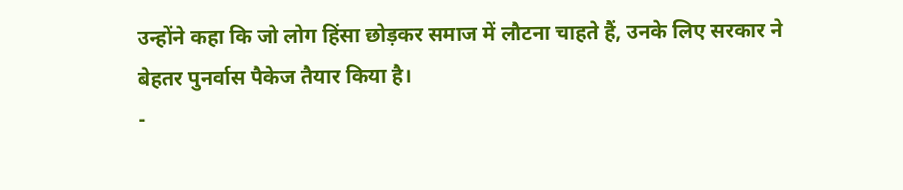उन्होंने कहा कि जो लोग हिंसा छोड़कर समाज में लौटना चाहते हैं, उनके लिए सरकार ने बेहतर पुनर्वास पैकेज तैयार किया है।
-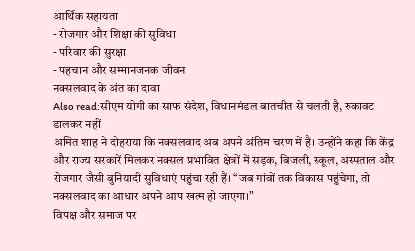आर्थिक सहायता
- रोजगार और शिक्षा की सुविधा
- परिवार की सुरक्षा
- पहचान और सम्मानजनक जीवन
नक्सलवाद के अंत का दावा
Also read:सीएम योगी का साफ संदेश, विधानमंडल बातचीत से चलती है, रुकावट डालकर नहीं
अमित शाह ने दोहराया कि नक्सलवाद अब अपने अंतिम चरण में है। उन्होंने कहा कि केंद्र और राज्य सरकारें मिलकर नक्सल प्रभावित क्षेत्रों में सड़क, बिजली, स्कूल, अस्पताल और रोजगार जैसी बुनियादी सुविधाएं पहुंचा रही हैं। “जब गांवों तक विकास पहुंचेगा, तो नक्सलवाद का आधार अपने आप खत्म हो जाएगा।”
विपक्ष और समाज पर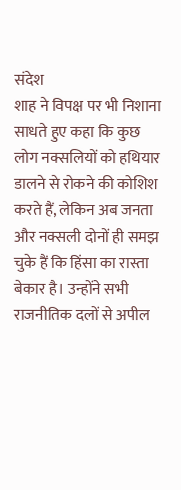संदेश
शाह ने विपक्ष पर भी निशाना साधते हुए कहा कि कुछ लोग नक्सलियों को हथियार डालने से रोकने की कोशिश करते हैं, लेकिन अब जनता और नक्सली दोनों ही समझ चुके हैं कि हिंसा का रास्ता बेकार है। उन्होंने सभी राजनीतिक दलों से अपील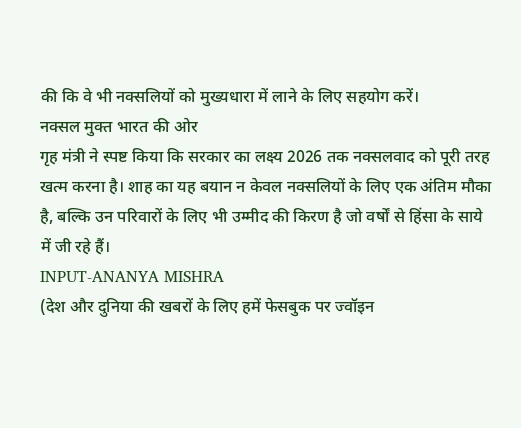की कि वे भी नक्सलियों को मुख्यधारा में लाने के लिए सहयोग करें।
नक्सल मुक्त भारत की ओर
गृह मंत्री ने स्पष्ट किया कि सरकार का लक्ष्य 2026 तक नक्सलवाद को पूरी तरह खत्म करना है। शाह का यह बयान न केवल नक्सलियों के लिए एक अंतिम मौका है, बल्कि उन परिवारों के लिए भी उम्मीद की किरण है जो वर्षों से हिंसा के साये में जी रहे हैं।
INPUT-ANANYA MISHRA
(देश और दुनिया की खबरों के लिए हमें फेसबुक पर ज्वॉइन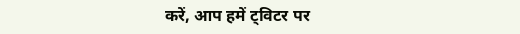करें, आप हमें ट्विटर पर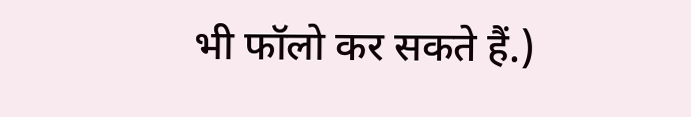भी फॉलो कर सकते हैं.)